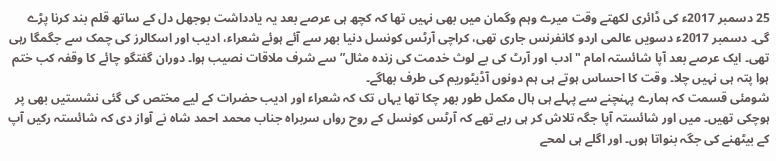25 دسمبر 2017ء کی ڈائری لکھتے وقت میرے وہم وگمان میں بھی نہیں تھا کہ کچھ ہی عرصے بعد یہ یادداشت بوجھل دل کے ساتھ قلم بند کرنا پڑے گی۔ دسمبر 2017ء دسویں عالمی اردو کانفرنس جاری تھی، کراچی آرٹس کونسل دنیا بھر سے آئے ہوئے شعراء، ادیب اور اسکالرز کی چمک سے جگمگا رہی تھی۔ ایک عرصے بعد آپا شائستہ امام "ادب اور آرٹ کی بے لوث خدمت کی زندہ مثال” سے شرف ملاقات نصیب ہوا۔ دوران گفتگو چائے کا وقفہ کب ختم ہوا پتہ ہی نہیں چلا۔ وقت کا احساس ہوتے ہی ہم دونوں آڈیٹوریم کی طرف بھاگے۔
شومئی قسمت کہ ہمارے پہنچنے سے پہلے ہی ہال مکمل طور بھر چکا تھا یہاں تک کہ شعراء اور ادیب حضرات کے لیے مختص کی گئی نشستیں بھی پر ہوچکی تھیں۔ میں اور شائستہ آپا جگہ تلاش کر ہی رہے تھے کہ آرٹس کونسل کے روح رواں سربراہ جناب محمد احمد شاہ نے آواز دی کہ شائستہ رکیں آپ کے بیٹھنے کی جگہ بنواتا ہوں۔ اور اگلے ہی لمحے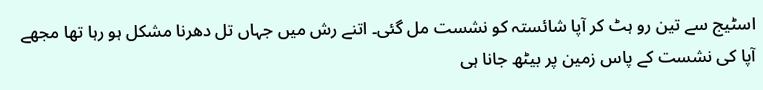اسٹیج سے تین رو ہٹ کر آپا شائستہ کو نشست مل گئی۔ اتنے رش میں جہاں تل دھرنا مشکل ہو رہا تھا مجھے آپا کی نشست کے پاس زمین پر بیٹھ جانا ہی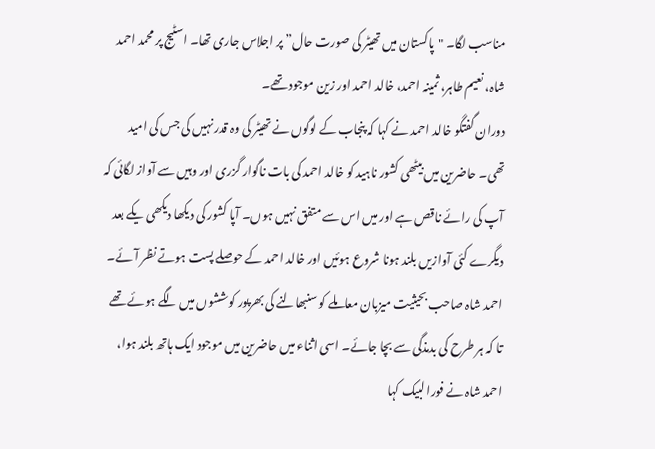مناسب لگا۔ "پاکستان میں تھیٹر کی صورت حال” پر اجلاس جاری تھا۔ اسٹیج پر محمد احمد شاہ، نعیم طاہر، ثمینہ احمد، خالد احمد اور زین موجود تھے۔
دوران گفتگو خالد احمد نے کہا کہ پنجاب کے لوگوں نے تھیٹر کی وہ قدر نہیں کی جس کی امید تھی۔ حاضرین میں بیٹھی کشور ناہید کو خالد احمد کی بات ناگوار گزری اور وہیں سے آواز لگائی کہ آپ کی رائے ناقص ہے اور میں اس سے متفق نہیں ہوں۔ آپا کشور کی دیکھا دیکھی یکے بعد دیگرے کئی آوازیں بلند ہونا شروع ہوئیں اور خالد احمد کے حوصلے پست ہوتے نظر آئے۔ احمد شاہ صاحب بحیثیت میزبان معاملے کو سنبھالنے کی بھرپور کوششوں میں لگے ہوئے تھے تا کہ ہر طرح کی بدمذگی سے بچا جائے۔ اسی اثناء میں حاضرین میں موجود ایک ہاتھ بلند ہوا، احمد شاہ نے فورا لبیک کہا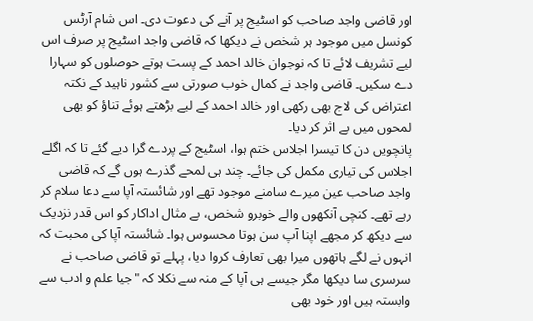اور قاضی واجد صاحب کو اسٹیج پر آنے کی دعوت دی۔ اس شام آرٹس کونسل میں موجود ہر شخص نے دیکھا کہ قاضی واجد اسٹیج پر صرف اس لیے تشریف لائے تا کہ نوجوان خالد احمد کے پست ہوتے حوصلوں کو سہارا دے سکیں۔ قاضی واجد نے کمال خوب صورتی سے کشور ناہید کے نکتہ اعتراض کی لاج بھی رکھی اور خالد احمد کے لیے بڑھتے ہوئے تناؤ کو بھی لمحوں میں بے اثر کر دیا۔
پانچویں دن کا تیسرا اجلاس ختم ہوا، اسٹیج کے پردے گرا دیے گئے تا کہ اگلے اجلاس کی تیاری مکمل کی جائے۔ چند ہی لمحے گذرے ہوں گے کہ قاضی واجد صاحب عین میرے سامنے موجود تھے اور شائستہ آپا سے دعا سلام کر رہے تھے۔ کنچی آنکھوں والے خوبرو شخص، بے مثال اداکار کو اس قدر نزدیک سے دیکھ کر مجھے اپنا آپ سن ہوتا محسوس ہوا۔ شائستہ آپا کی محبت کہ انہوں نے لگے ہاتھوں میرا بھی تعارف کروا دیا، پہلے تو قاضی صاحب نے سرسری سا دیکھا مگر جیسے ہی آپا کے منہ سے نکلا کہ "جیا علم و ادب سے وابستہ ہیں اور خود بھی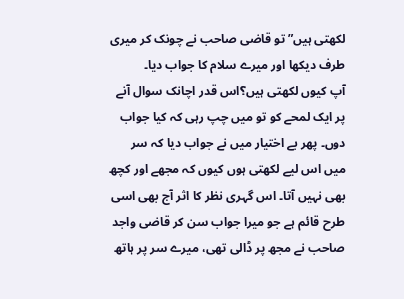لکھتی ہیں” تو قاضی صاحب نے چونک کر میری طرف دیکھا اور میرے سلام کا جواب دیا۔
آپ کیوں لکھتی ہیں؟اس قدر اچانک سوال آنے پر ایک لمحے کو تو میں چپ رہی کہ کیا جواب دوں۔ پھر بے اختیار میں نے جواب دیا کہ سر میں اس لیے لکھتی ہوں کیوں کہ مجھے اور کچھ بھی نہیں آتا۔ اس گہری نظر کا اثر آج بھی اسی طرح قائم ہے جو میرا جواب سن کر قاضی واجد صاحب نے مجھ پر ڈالی تھی، میرے سر پر ہاتھ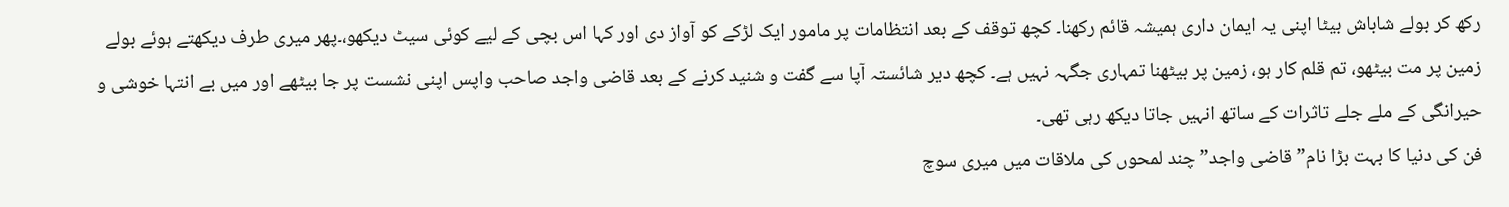رکھ کر بولے شاباش بیٹا اپنی یہ ایمان داری ہمیشہ قائم رکھنا۔ کچھ توقف کے بعد انتظامات پر مامور ایک لڑکے کو آواز دی اور کہا اس بچی کے لیے کوئی سیٹ دیکھو،۔پھر میری طرف دیکھتے ہوئے بولے زمین پر مت بیٹھو، تم قلم کار ہو، زمین پر بیٹھنا تمہاری جگہہ نہیں ہے۔ کچھ دیر شائستہ آپا سے گفت و شنید کرنے کے بعد قاضی واجد صاحب واپس اپنی نشست پر جا بیٹھے اور میں بے انتہا خوشی و حیرانگی کے ملے جلے تاثرات کے ساتھ انہیں جاتا دیکھ رہی تھی۔
فن کی دنیا کا بہت بڑا نام” قاضی واجد” چند لمحوں کی ملاقات میں میری سوچ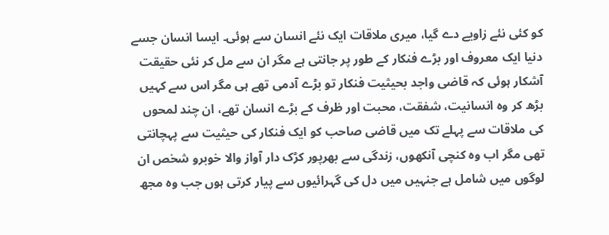کو کئی نئے زاویے دے گیا، میری ملاقات ایک نئے انسان سے ہوئی۔ ایسا انسان جسے دنیا ایک معروف اور بڑے فنکار کے طور پر جانتی ہے مگر ان سے مل کر نئی حقیقت آشکار ہوئی کہ قاضی واجد بحیثیت فنکار تو بڑے آدمی تھے ہی مگر اس سے کہیں بڑھ کر وہ انسانیت، شفقت، محبت اور ظرف کے بڑے انسان تھے، ان چند لمحوں کی ملاقات سے پہلے تک میں قاضی صاحب کو ایک فنکار کی حیثیت سے پہچانتی تھی مگر اب وہ کنچی آنکھوں، زندگی سے بھرپور کڑک دار آواز والا خوبرو شخص ان لوگوں میں شامل ہے جنہیں میں دل کی گہرائیوں سے پیار کرتی ہوں جب وہ مجھ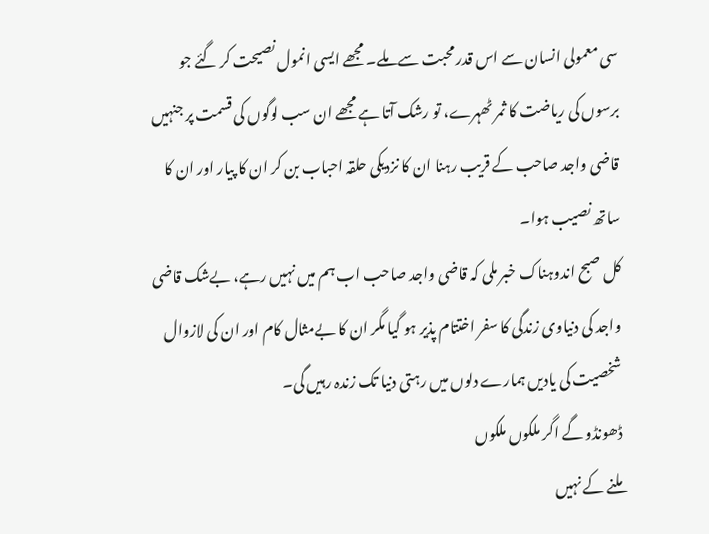سی معمولی انسان سے اس قدر محبت سے ملے۔ مجھے ایسی انمول نصیحت کر گئے جو برسوں کی ریاضت کا ثمر ٹھہرے، تو رشک آتا ہے مجھے ان سب لوگوں کی قسمت پر جنہیں قاضی واجد صاحب کے قریب رہنا ان کا نزدیکی حلقہ احباب بن کر ان کا پیار اور ان کا ساتھ نصیب ہوا۔
کل صبح اندوہناک خبر ملی کہ قاضی واجد صاحب اب ہم میں نہیں رہے، بےشک قاضی واجد کی دنیاوی زندگی کا سفر اختتام پذیر ہو گیا مگر ان کا بےمثال کام اور ان کی لازوال شخصیت کی یادیں ہمارے دلوں میں رہتی دنیا تک زندہ رہیں گی۔
ڈھونڈو گے اگر ملکوں ملکوں
ملنے کے نہیں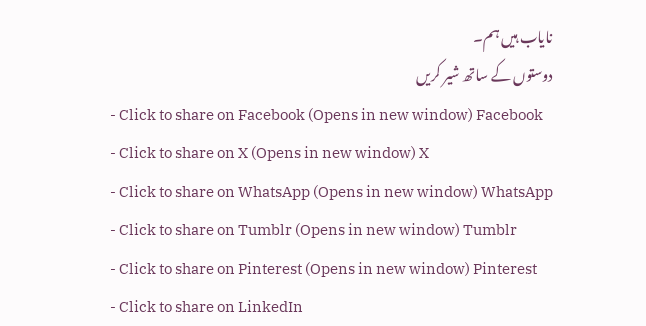نایاب ہیں ہم۔
دوستوں کے ساتھ شیر کریں
- Click to share on Facebook (Opens in new window) Facebook
- Click to share on X (Opens in new window) X
- Click to share on WhatsApp (Opens in new window) WhatsApp
- Click to share on Tumblr (Opens in new window) Tumblr
- Click to share on Pinterest (Opens in new window) Pinterest
- Click to share on LinkedIn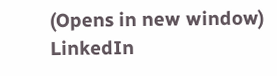(Opens in new window) LinkedIn